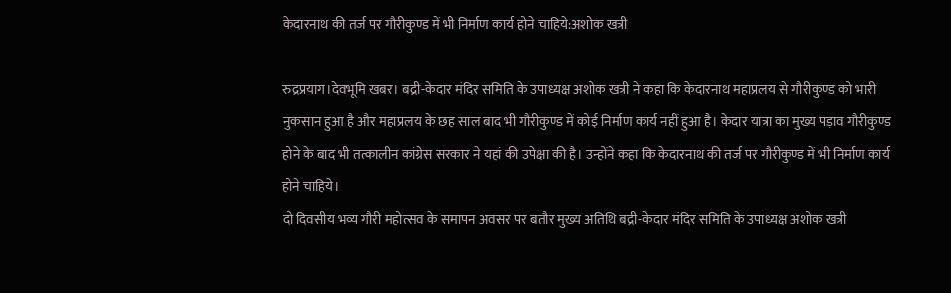केदारनाथ की तर्ज पर गौरीकुण्ड में भी निर्माण कार्य होने चाहिये:अशोक खत्री

रुद्रप्रयाग।देवभूमि खबर। बद्री-केदार मंदिर समिति के उपाध्यक्ष अशोक खत्री ने कहा कि केदारनाथ महाप्रलय से गौरीकुण्ड को भारी नुकसान हुआ है और महाप्रलय के छह साल बाद भी गौरीकुण्ड में कोई निर्माण कार्य नहीं हुआ है। केदार यात्रा का मुख्य पड़ाव गौरीकुण्ड होने के बाद भी तत्कालीन कांग्रेस सरकार ने यहां की उपेक्षा की है। उन्होंने कहा कि केदारनाथ की तर्ज पर गौरीकुण्ड में भी निर्माण कार्य होने चाहिये।
दो दिवसीय भव्य गौरी महोत्सव के समापन अवसर पर बतौर मुख्य अतिथि बद्री-केदार मंदिर समिति के उपाध्यक्ष अशोक खत्री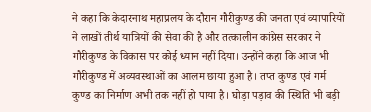ने कहा कि केदारनाथ महाप्रलय के दौरान गौरीकुण्ड की जनता एवं व्यापारियों ने लाखों तीर्थ यात्रियों की सेवा की है और तत्कालीन कांग्रेस सरकार ने गौरीकुण्ड के विकास पर कोई ध्यान नहीं दिया। उन्होंने कहा कि आज भी गौरीकुण्ड में अव्यवस्थाओं का आलम छाया हुआ है। तप्त कुण्ड एवं गर्म कुण्ड का निर्माण अभी तक नहीं हो पाया है। घोड़ा पड़ाव की स्थिति भी बड़ी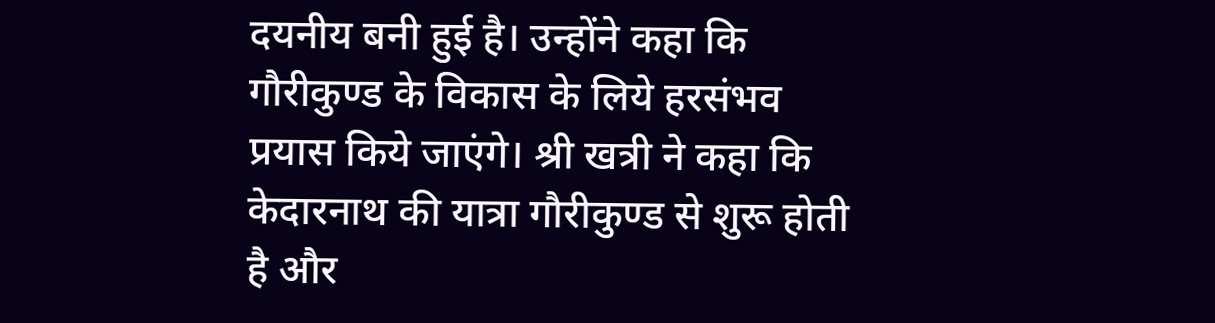दयनीय बनी हुई है। उन्होंने कहा कि गौरीकुण्ड के विकास के लिये हरसंभव प्रयास किये जाएंगे। श्री खत्री ने कहा कि केदारनाथ की यात्रा गौरीकुण्ड से शुरू होती है और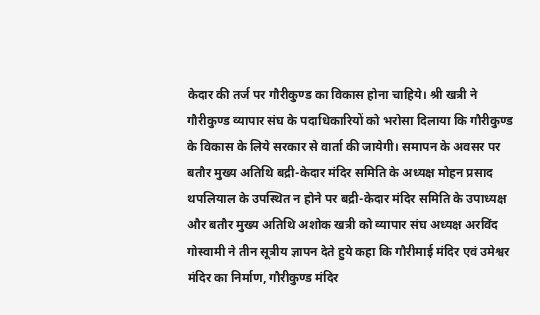केदार की तर्ज पर गौरीकुण्ड का विकास होना चाहिये। श्री खत्री ने गौरीकुण्ड व्यापार संघ के पदाधिकारियों को भरोसा दिलाया कि गौरीकुण्ड के विकास के लिये सरकार से वार्ता की जायेगी। समापन के अवसर पर बतौर मुख्य अतिथि बद्री-केदार मंदिर समिति के अध्यक्ष मोहन प्रसाद थपलियाल के उपस्थित न होने पर बद्री-केदार मंदिर समिति के उपाध्यक्ष और बतौर मुख्य अतिथि अशोक खत्री को व्यापार संघ अध्यक्ष अरविंद गोस्वामी ने तीन सूत्रीय ज्ञापन देते हुये कहा कि गौरीमाई मंदिर एवं उमेश्वर मंदिर का निर्माण, गौरीकुण्ड मंदिर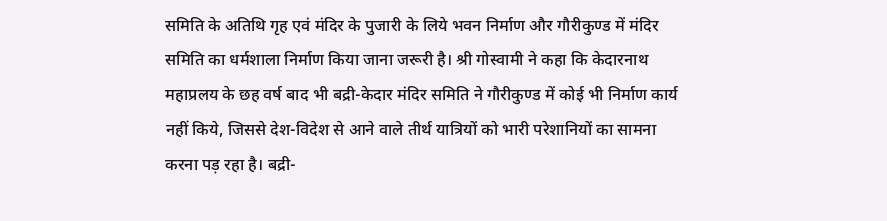समिति के अतिथि गृह एवं मंदिर के पुजारी के लिये भवन निर्माण और गौरीकुण्ड में मंदिर समिति का धर्मशाला निर्माण किया जाना जरूरी है। श्री गोस्वामी ने कहा कि केदारनाथ महाप्रलय के छह वर्ष बाद भी बद्री-केदार मंदिर समिति ने गौरीकुण्ड में कोई भी निर्माण कार्य नहीं किये, जिससे देश-विदेश से आने वाले तीर्थ यात्रियों को भारी परेशानियों का सामना करना पड़ रहा है। बद्री-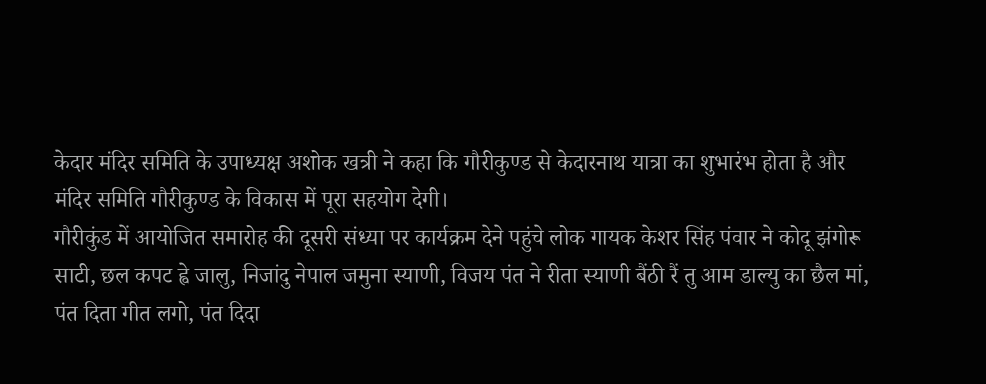केदार मंदिर समिति के उपाध्यक्ष अशोक खत्री ने कहा कि गौरीकुण्ड से केदारनाथ यात्रा का शुभारंभ होता है और मंदिर समिति गौरीकुण्ड के विकास में पूरा सहयोग देगी।
गौरीकुंड में आयोजित समारोह की दूसरी संध्या पर कार्यक्रम देने पहुंचे लोक गायक केशर सिंह पंवार ने कोदू झंगोरू साटी, छल कपट ह्वे जालु, निजांदु नेपाल जमुना स्याणी, विजय पंत ने रीता स्याणी बैंठी रैं तु आम डाल्यु का छैल मां, पंत दिता गीत लगो, पंत दिदा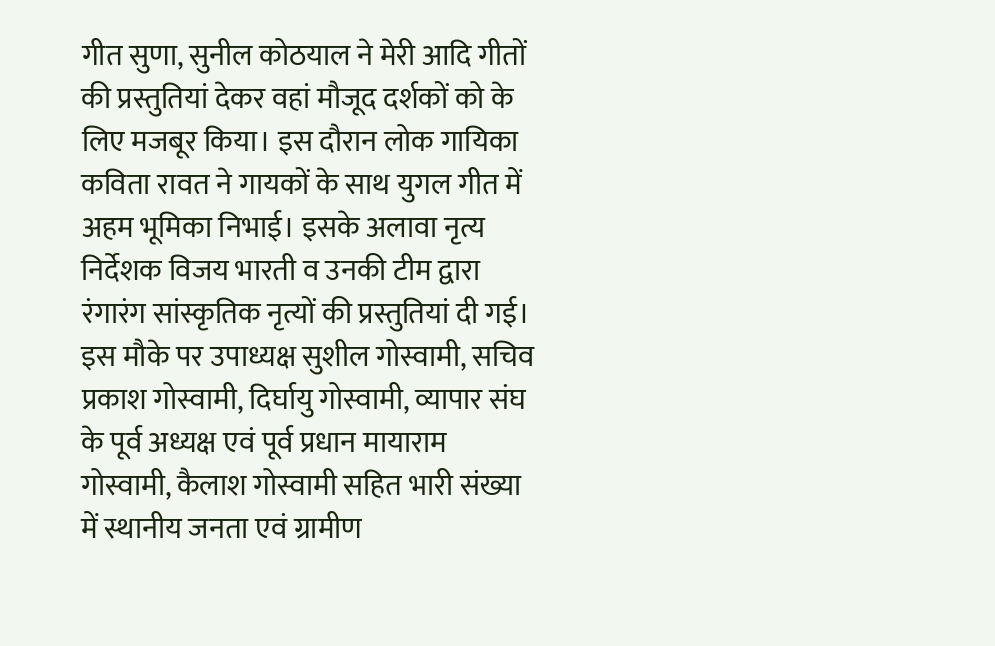गीत सुणा, सुनील कोठयाल ने मेरी आदि गीतों की प्रस्तुतियां देकर वहां मौजूद दर्शकों को के लिए मजबूर किया। इस दौरान लोक गायिका कविता रावत ने गायकों के साथ युगल गीत में अहम भूमिका निभाई। इसके अलावा नृत्य निर्देशक विजय भारती व उनकी टीम द्वारा रंगारंग सांस्कृतिक नृत्यों की प्रस्तुतियां दी गई। इस मौके पर उपाध्यक्ष सुशील गोस्वामी, सचिव प्रकाश गोस्वामी, दिर्घायु गोस्वामी, व्यापार संघ के पूर्व अध्यक्ष एवं पूर्व प्रधान मायाराम गोस्वामी, कैलाश गोस्वामी सहित भारी संख्या में स्थानीय जनता एवं ग्रामीण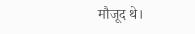मौजूद थे।